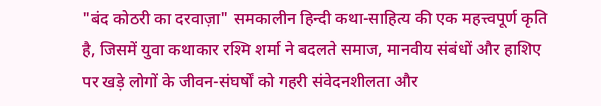"बंद कोठरी का दरवाज़ा" समकालीन हिन्दी कथा-साहित्य की एक महत्त्वपूर्ण कृति है, जिसमें युवा कथाकार रश्मि शर्मा ने बदलते समाज, मानवीय संबंधों और हाशिए पर खड़े लोगों के जीवन-संघर्षों को गहरी संवेदनशीलता और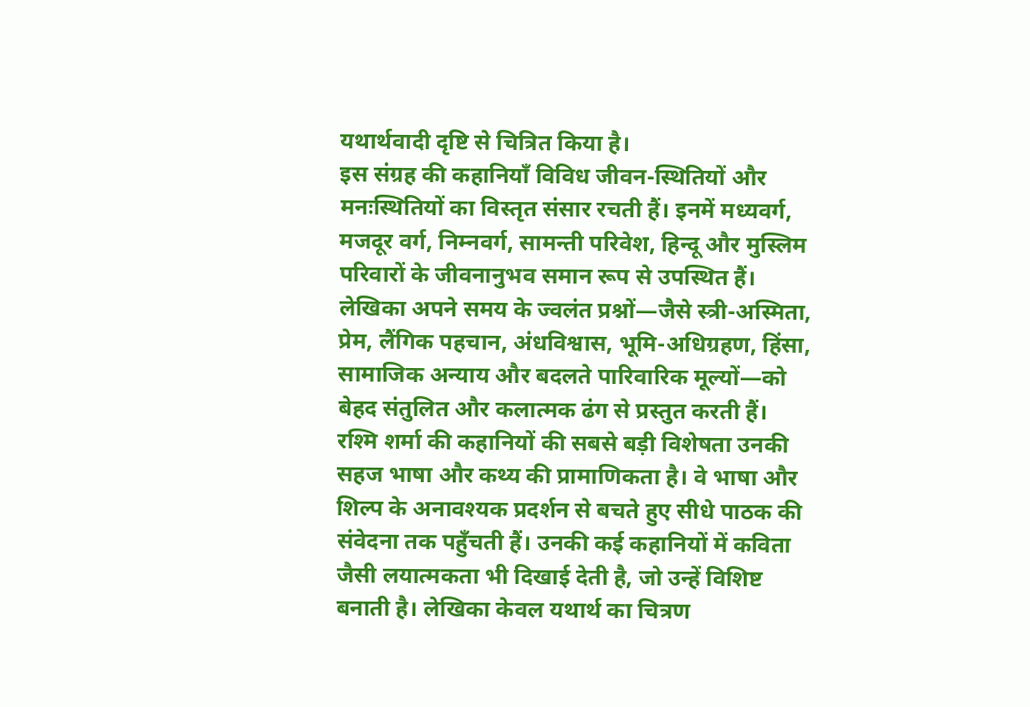यथार्थवादी दृष्टि से चित्रित किया है।
इस संग्रह की कहानियाँ विविध जीवन-स्थितियों और मनःस्थितियों का विस्तृत संसार रचती हैं। इनमें मध्यवर्ग, मजदूर वर्ग, निम्नवर्ग, सामन्ती परिवेश, हिन्दू और मुस्लिम परिवारों के जीवनानुभव समान रूप से उपस्थित हैं। लेखिका अपने समय के ज्वलंत प्रश्नों—जैसे स्त्री-अस्मिता, प्रेम, लैंगिक पहचान, अंधविश्वास, भूमि-अधिग्रहण, हिंसा, सामाजिक अन्याय और बदलते पारिवारिक मूल्यों—को बेहद संतुलित और कलात्मक ढंग से प्रस्तुत करती हैं।
रश्मि शर्मा की कहानियों की सबसे बड़ी विशेषता उनकी सहज भाषा और कथ्य की प्रामाणिकता है। वे भाषा और शिल्प के अनावश्यक प्रदर्शन से बचते हुए सीधे पाठक की संवेदना तक पहुँचती हैं। उनकी कई कहानियों में कविता जैसी लयात्मकता भी दिखाई देती है, जो उन्हें विशिष्ट बनाती है। लेखिका केवल यथार्थ का चित्रण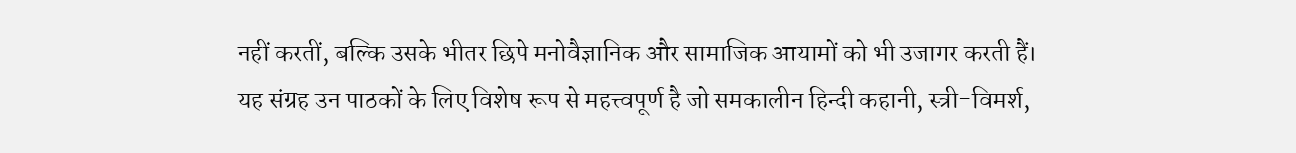नहीं करतीं, बल्कि उसके भीतर छिपे मनोवैज्ञानिक और सामाजिक आयामों को भी उजागर करती हैं।
यह संग्रह उन पाठकों के लिए विशेष रूप से महत्त्वपूर्ण है जो समकालीन हिन्दी कहानी, स्त्री-विमर्श,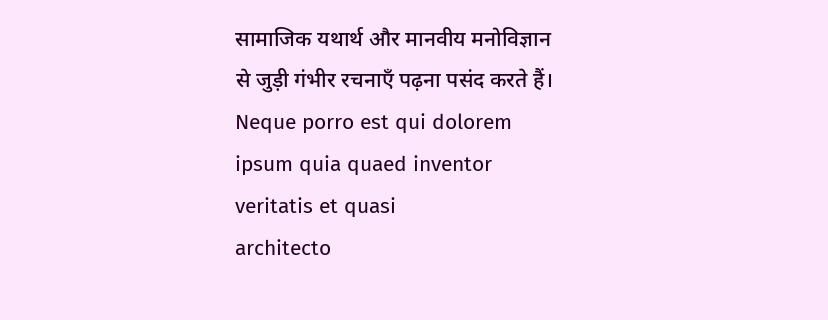सामाजिक यथार्थ और मानवीय मनोविज्ञान से जुड़ी गंभीर रचनाएँ पढ़ना पसंद करते हैं।
Neque porro est qui dolorem ipsum quia quaed inventor veritatis et quasi
architecto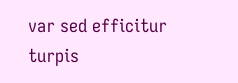var sed efficitur turpis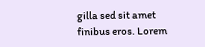gilla sed sit amet finibus eros. Lorem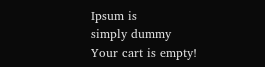Ipsum is
simply dummy
Your cart is empty!